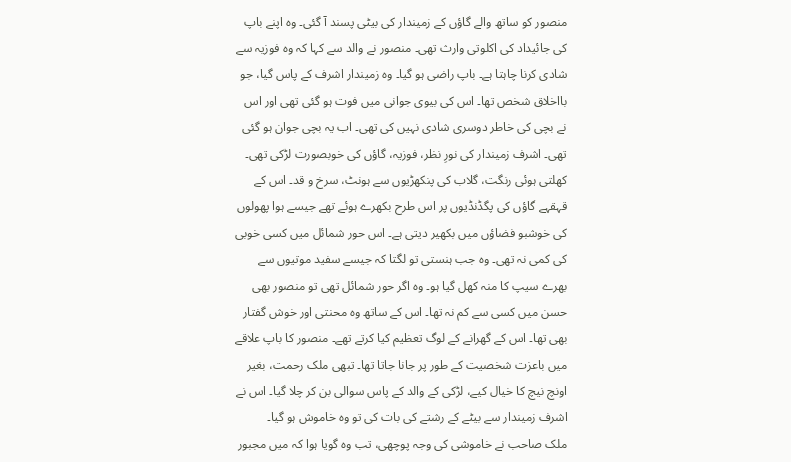منصور کو ساتھ والے گاؤں کے زمیندار کی بیٹی پسند آ گئی۔ وہ اپنے باپ کی جائیداد کی اکلوتی وارث تھی۔ منصور نے والد سے کہا کہ وہ فوزیہ سے شادی کرنا چاہتا ہے۔ باپ راضی ہو گیا۔ وہ زمیندار اشرف کے پاس گیا، جو بااخلاق شخص تھا۔ اس کی بیوی جوانی میں فوت ہو گئی تھی اور اس نے بچی کی خاطر دوسری شادی نہیں کی تھی۔ اب یہ بچی جوان ہو گئی تھی۔ اشرف زمیندار کی نورِ نظر، فوزیہ، گاؤں کی خوبصورت لڑکی تھی۔ کھلتی ہوئی رنگت، گلاب کی پنکھڑیوں سے ہونٹ، سرخ و قد۔ اس کے قہقہے گاؤں کی پگڈنڈیوں پر اس طرح بکھرے ہوئے تھے جیسے ہوا پھولوں کی خوشبو فضاؤں میں بکھیر دیتی ہے۔ اس حور شمائل میں کسی خوبی کی کمی نہ تھی۔ وہ جب ہنستی تو لگتا کہ جیسے سفید موتیوں سے بھرے سیپ کا منہ کھل گیا ہو۔ وہ اگر حور شمائل تھی تو منصور بھی حسن میں کسی سے کم نہ تھا۔ اس کے ساتھ وہ محنتی اور خوش گفتار بھی تھا۔ اس کے گھرانے کے لوگ تعظیم کیا کرتے تھے۔ منصور کا باپ علاقے میں باعزت شخصیت کے طور پر جانا جاتا تھا۔ تبھی ملک رحمت، بغیر اونچ نیچ کا خیال کیے، لڑکی کے والد کے پاس سوالی بن کر چلا گیا۔ اس نے اشرف زمیندار سے بیٹے کے رشتے کی بات کی تو وہ خاموش ہو گیا۔
ملک صاحب نے خاموشی کی وجہ پوچھی، تب وہ گویا ہوا کہ میں مجبور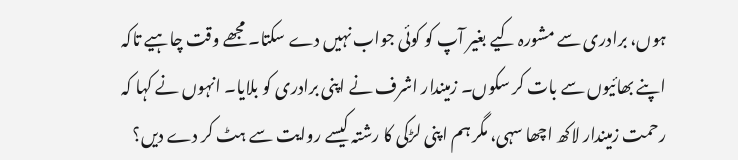ہوں، برادری سے مشورہ کیے بغیر آپ کو کوئی جواب نہیں دے سکتا۔ مجھے وقت چاہیے تاکہ اپنے بھائیوں سے بات کر سکوں۔ زمیندار اشرف نے اپنی برادری کو بلایا۔ انہوں نے کہا کہ رحمت زمیندار لاکھ اچھا سہی، مگر ہم اپنی لڑکی کا رشتہ کیسے روایت سے ہٹ کر دے دیں؟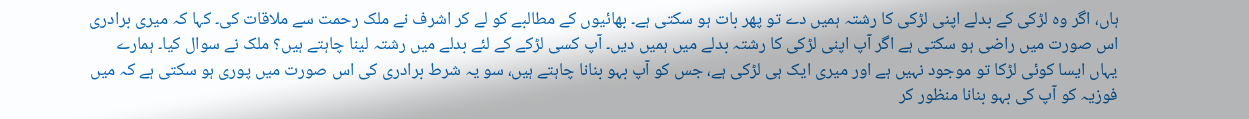ہاں، اگر وہ لڑکی کے بدلے اپنی لڑکی کا رشتہ ہمیں دے تو پھر بات ہو سکتی ہے۔ بھائیوں کے مطالبے کو لے کر اشرف نے ملک رحمت سے ملاقات کی۔ کہا کہ میری برادری اس صورت میں راضی ہو سکتی ہے اگر آپ اپنی لڑکی کا رشتہ بدلے میں ہمیں دیں۔ آپ کسی لڑکے کے لئے بدلے میں رشتہ لینا چاہتے ہیں؟ ملک نے سوال کیا۔ ہمارے یہاں ایسا کوئی لڑکا تو موجود نہیں ہے اور میری ایک ہی لڑکی ہے، جس کو آپ بہو بنانا چاہتے ہیں، سو یہ شرط برادری کی اس صورت میں پوری ہو سکتی ہے کہ میں فوزیہ کو آپ کی بہو بنانا منظور کر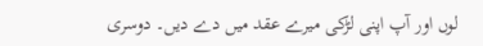لوں اور آپ اپنی لڑکی میرے عقد میں دے دیں۔ دوسری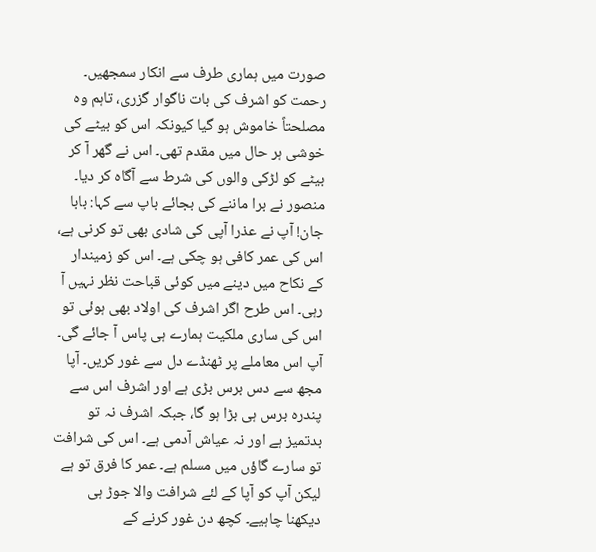صورت میں ہماری طرف سے انکار سمجھیں۔
رحمت کو اشرف کی بات ناگوار گزری، تاہم وہ مصلحتاً خاموش ہو گیا کیونکہ اس کو بیٹے کی خوشی ہر حال میں مقدم تھی۔ اس نے گھر آ کر بیٹے کو لڑکی والوں کی شرط سے آگاہ کر دیا۔ منصور نے برا ماننے کی بجائے باپ سے کہا: بابا جان! آپ نے عذرا آپی کی شادی بھی تو کرنی ہے، اس کی عمر کافی ہو چکی ہے۔ اس کو زمیندار کے نکاح میں دینے میں کوئی قباحت نظر نہیں آ رہی۔ اس طرح اگر اشرف کی اولاد بھی ہوئی تو اس کی ساری ملکیت ہمارے ہی پاس آ جائے گی۔ آپ اس معاملے پر ٹھنڈے دل سے غور کریں۔ آپا مجھ سے دس برس بڑی ہے اور اشرف اس سے پندرہ برس ہی بڑا ہو گا، جبکہ اشرف نہ تو بدتمیز ہے اور نہ عیاش آدمی ہے۔ اس کی شرافت تو سارے گاؤں میں مسلم ہے۔ عمر کا فرق تو ہے لیکن آپ کو آپا کے لئے شرافت والا جوڑ ہی دیکھنا چاہیے۔ کچھ دن غور کرنے کے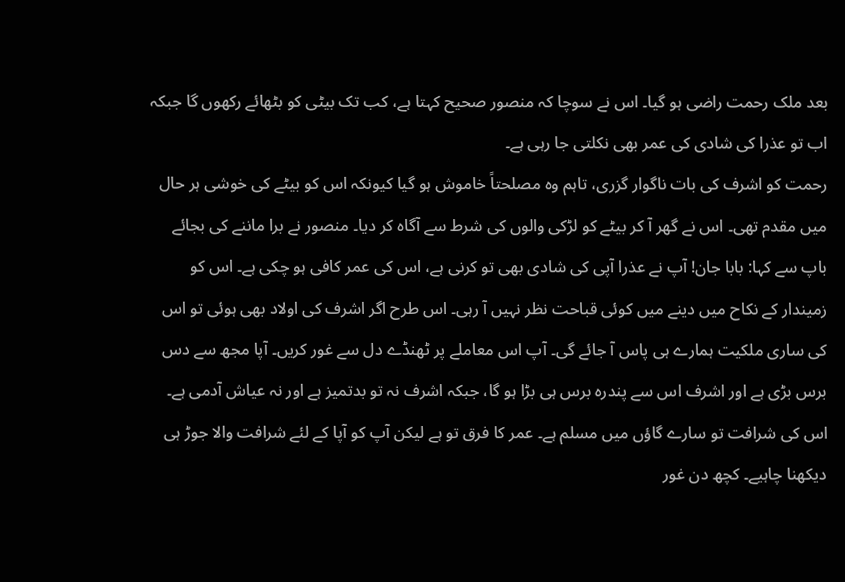بعد ملک رحمت راضی ہو گیا۔ اس نے سوچا کہ منصور صحیح کہتا ہے، کب تک بیٹی کو بٹھائے رکھوں گا جبکہ اب تو عذرا کی شادی کی عمر بھی نکلتی جا رہی ہے۔
رحمت کو اشرف کی بات ناگوار گزری، تاہم وہ مصلحتاً خاموش ہو گیا کیونکہ اس کو بیٹے کی خوشی ہر حال میں مقدم تھی۔ اس نے گھر آ کر بیٹے کو لڑکی والوں کی شرط سے آگاہ کر دیا۔ منصور نے برا ماننے کی بجائے باپ سے کہا: بابا جان! آپ نے عذرا آپی کی شادی بھی تو کرنی ہے، اس کی عمر کافی ہو چکی ہے۔ اس کو زمیندار کے نکاح میں دینے میں کوئی قباحت نظر نہیں آ رہی۔ اس طرح اگر اشرف کی اولاد بھی ہوئی تو اس کی ساری ملکیت ہمارے ہی پاس آ جائے گی۔ آپ اس معاملے پر ٹھنڈے دل سے غور کریں۔ آپا مجھ سے دس برس بڑی ہے اور اشرف اس سے پندرہ برس ہی بڑا ہو گا، جبکہ اشرف نہ تو بدتمیز ہے اور نہ عیاش آدمی ہے۔ اس کی شرافت تو سارے گاؤں میں مسلم ہے۔ عمر کا فرق تو ہے لیکن آپ کو آپا کے لئے شرافت والا جوڑ ہی دیکھنا چاہیے۔ کچھ دن غور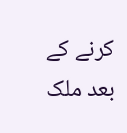کرنے کے بعد ملک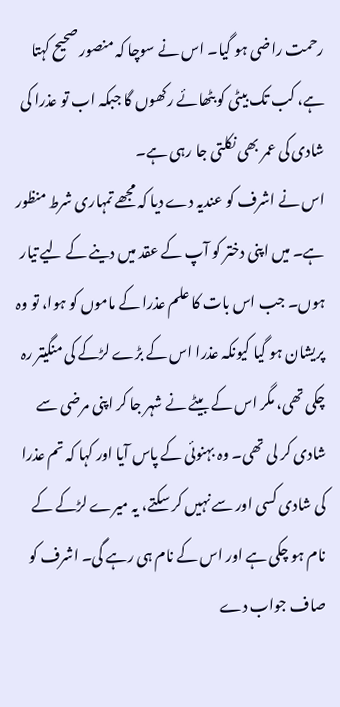رحمت راضی ہو گیا۔ اس نے سوچا کہ منصور صحیح کہتا ہے، کب تک بیٹی کو بٹھائے رکھوں گا جبکہ اب تو عذرا کی شادی کی عمر بھی نکلتی جا رہی ہے۔
اس نے اشرف کو عندیہ دے دیا کہ مجھے تمہاری شرط منظور ہے۔ میں اپنی دختر کو آپ کے عقد میں دینے کے لیے تیار ہوں۔ جب اس بات کا علم عذرا کے ماموں کو ہوا، تو وہ پریشان ہو گیا کیونکہ عذرا اس کے بڑے لڑکے کی منگیتر رہ چکی تھی، مگر اس کے بیٹے نے شہر جا کر اپنی مرضی سے شادی کر لی تھی۔ وہ بہنوئی کے پاس آیا اور کہا کہ تم عذرا کی شادی کسی اور سے نہیں کر سکتے، یہ میرے لڑکے کے نام ہو چکی ہے اور اس کے نام ہی رہے گی۔ اشرف کو صاف جواب دے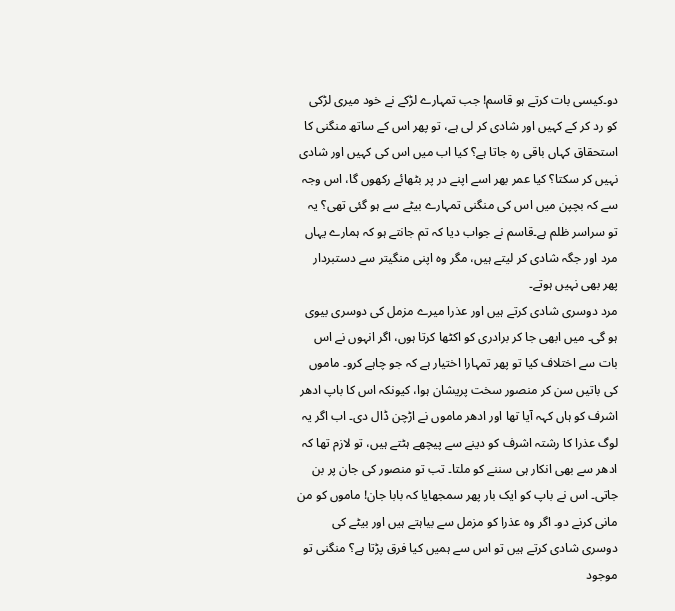دو۔کیسی بات کرتے ہو قاسم! جب تمہارے لڑکے نے خود میری لڑکی کو رد کر کے کہیں اور شادی کر لی ہے، تو پھر اس کے ساتھ منگنی کا استحقاق کہاں باقی رہ جاتا ہے؟ کیا اب میں اس کی کہیں اور شادی نہیں کر سکتا؟ کیا عمر بھر اسے اپنے در پر بٹھائے رکھوں گا، اس وجہ سے کہ بچپن میں اس کی منگنی تمہارے بیٹے سے ہو گئی تھی؟ یہ تو سراسر ظلم ہے۔قاسم نے جواب دیا کہ تم جانتے ہو کہ ہمارے یہاں مرد اور جگہ شادی کر لیتے ہیں، مگر وہ اپنی منگیتر سے دستبردار پھر بھی نہیں ہوتے۔
مرد دوسری شادی کرتے ہیں اور عذرا میرے مزمل کی دوسری بیوی ہو گی۔ میں ابھی جا کر برادری کو اکٹھا کرتا ہوں، اگر انہوں نے اس بات سے اختلاف کیا تو پھر تمہارا اختیار ہے کہ جو چاہے کرو۔ ماموں کی باتیں سن کر منصور سخت پریشان ہوا، کیونکہ اس کا باپ ادھر اشرف کو ہاں کہہ آیا تھا اور ادھر ماموں نے اڑچن ڈال دی۔ اب اگر یہ لوگ عذرا کا رشتہ اشرف کو دینے سے پیچھے ہٹتے ہیں، تو لازم تھا کہ ادھر سے بھی انکار ہی سننے کو ملتا۔ تب تو منصور کی جان پر بن جاتی۔ اس نے باپ کو ایک بار پھر سمجھایا کہ بابا جان! ماموں کو من مانی کرنے دو۔ اگر وہ عذرا کو مزمل سے بیاہتے ہیں اور بیٹے کی دوسری شادی کرتے ہیں تو اس سے ہمیں کیا فرق پڑتا ہے؟ منگنی تو موجود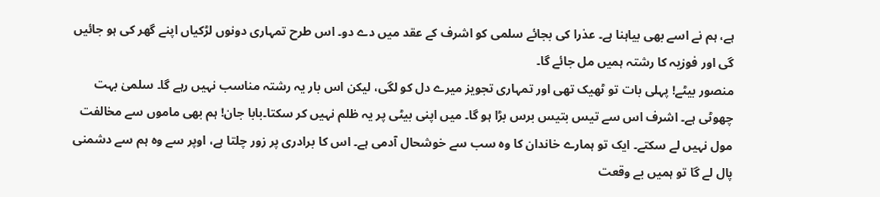ہے، ہم نے اسے بھی بیاہنا ہے۔ عذرا کی بجائے سلمی کو اشرف کے عقد میں دے دو۔ اس طرح تمہاری دونوں لڑکیاں اپنے گھر کی ہو جائیں گی اور فوزیہ کا رشتہ ہمیں مل جائے گا۔
منصور بیٹے! پہلی بات تو ٹھیک تھی اور تمہاری تجویز میرے دل کو لگی، لیکن اس بار یہ رشتہ مناسب نہیں رہے گا۔ سلمیٰ بہت چھوٹی ہے۔ اشرف اس سے تیس بتیس برس بڑا ہو گا۔ میں اپنی بیٹی پر یہ ظلم نہیں کر سکتا۔بابا جان! ہم بھی ماموں سے مخالفت مول نہیں لے سکتے۔ ایک تو ہمارے خاندان کا وہ سب سے خوشحال آدمی ہے۔ اس کا برادری پر زور چلتا ہے، اوپر سے وہ ہم سے دشمنی پال لے گا تو ہمیں بے وقعت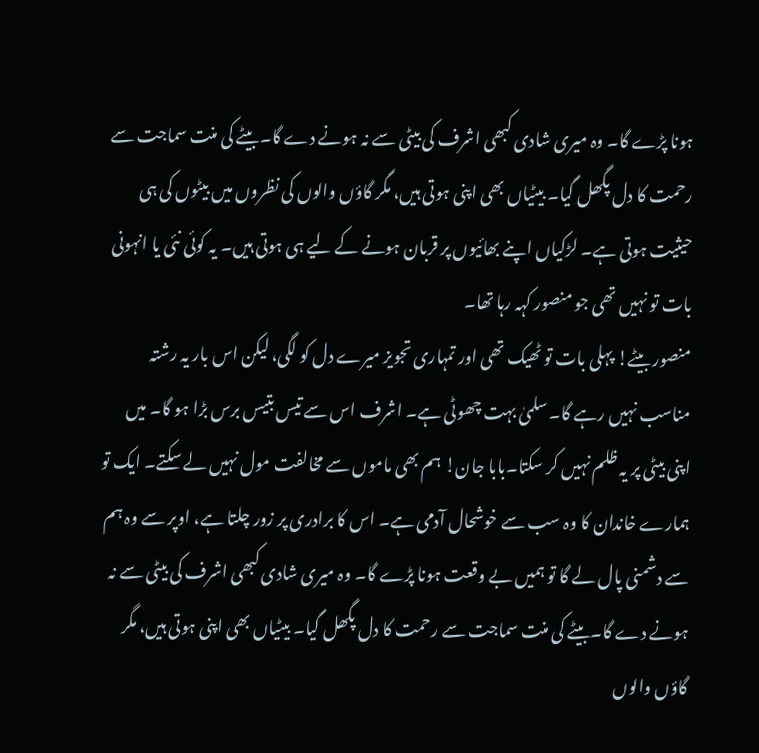ہونا پڑے گا۔ وہ میری شادی کبھی اشرف کی بیٹی سے نہ ہونے دے گا۔بیٹے کی منت سماجت سے رحمت کا دل پگھل گیا۔ بیٹیاں بھی اپنی ہوتی ہیں، مگر گاؤں والوں کی نظروں میں بیٹوں کی ہی حیثیت ہوتی ہے۔ لڑکیاں اپنے بھائیوں پر قربان ہونے کے لیے ہی ہوتی ہیں۔ یہ کوئی نئی یا انہونی بات تو نہیں تھی جو منصور کہہ رہا تھا۔
منصور بیٹے! پہلی بات تو ٹھیک تھی اور تمہاری تجویز میرے دل کو لگی، لیکن اس بار یہ رشتہ مناسب نہیں رہے گا۔ سلمیٰ بہت چھوٹی ہے۔ اشرف اس سے تیس بتیس برس بڑا ہو گا۔ میں اپنی بیٹی پر یہ ظلم نہیں کر سکتا۔بابا جان! ہم بھی ماموں سے مخالفت مول نہیں لے سکتے۔ ایک تو ہمارے خاندان کا وہ سب سے خوشحال آدمی ہے۔ اس کا برادری پر زور چلتا ہے، اوپر سے وہ ہم سے دشمنی پال لے گا تو ہمیں بے وقعت ہونا پڑے گا۔ وہ میری شادی کبھی اشرف کی بیٹی سے نہ ہونے دے گا۔بیٹے کی منت سماجت سے رحمت کا دل پگھل گیا۔ بیٹیاں بھی اپنی ہوتی ہیں، مگر گاؤں والوں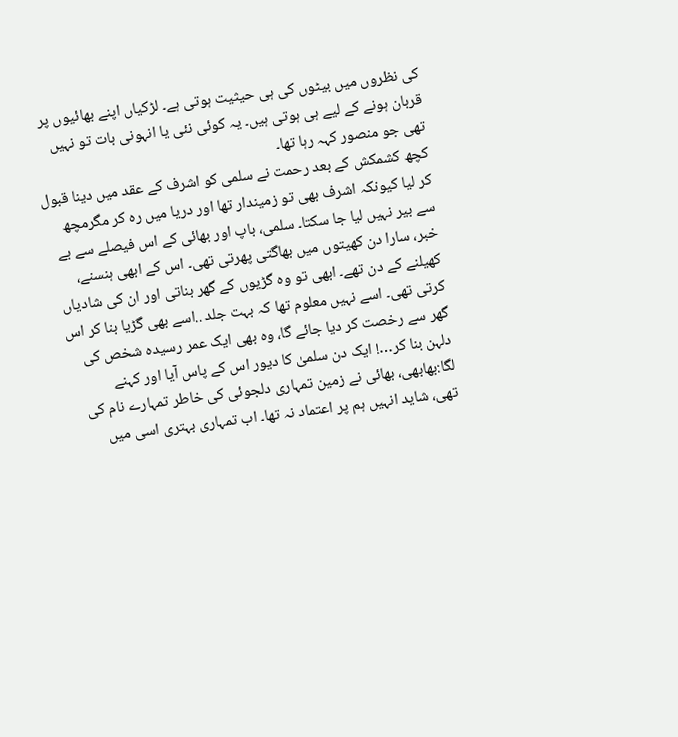کی نظروں میں بیٹوں کی ہی حیثیت ہوتی ہے۔ لڑکیاں اپنے بھائیوں پر قربان ہونے کے لیے ہی ہوتی ہیں۔ یہ کوئی نئی یا انہونی بات تو نہیں تھی جو منصور کہہ رہا تھا۔
کچھ کشمکش کے بعد رحمت نے سلمی کو اشرف کے عقد میں دینا قبول کر لیا کیونکہ اشرف بھی تو زمیندار تھا اور دریا میں رہ کر مگرمچھ سے بیر نہیں لیا جا سکتا۔ سلمی، باپ اور بھائی کے اس فیصلے سے بے خبر، سارا دن کھیتوں میں بھاگتی پھرتی تھی۔ اس کے ابھی ہنسنے، کھیلنے کے دن تھے۔ ابھی تو وہ گڑیوں کے گھر بناتی اور ان کی شادیاں کرتی تھی۔ اسے نہیں معلوم تھا کہ بہت جلد ..اسے بھی گڑیا بنا کر اس گھر سے رخصت کر دیا جائے گا، وہ بھی ایک عمر رسیدہ شخص کی دلہن بنا کر…! ایک دن سلمیٰ کا دیور اس کے پاس آیا اور کہنے لگا:بھابھی، بھائی نے زمین تمہاری دلجوئی کی خاطر تمہارے نام کی تھی، شاید انہیں ہم پر اعتماد نہ تھا۔ اب تمہاری بہتری اسی میں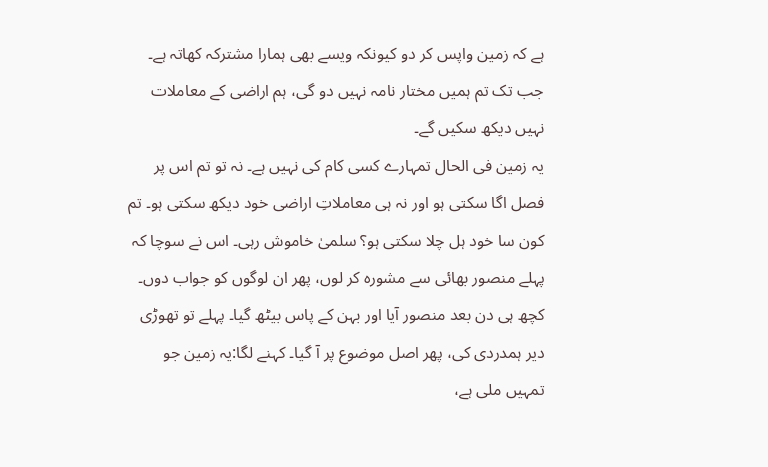ہے کہ زمین واپس کر دو کیونکہ ویسے بھی ہمارا مشترکہ کھاتہ ہے۔ جب تک تم ہمیں مختار نامہ نہیں دو گی، ہم اراضی کے معاملات نہیں دیکھ سکیں گے۔
یہ زمین فی الحال تمہارے کسی کام کی نہیں ہے۔ نہ تو تم اس پر فصل اگا سکتی ہو اور نہ ہی معاملاتِ اراضی خود دیکھ سکتی ہو۔ تم کون سا خود ہل چلا سکتی ہو؟ سلمیٰ خاموش رہی۔ اس نے سوچا کہ پہلے منصور بھائی سے مشورہ کر لوں، پھر ان لوگوں کو جواب دوں۔ کچھ ہی دن بعد منصور آیا اور بہن کے پاس بیٹھ گیا۔ پہلے تو تھوڑی دیر ہمدردی کی، پھر اصل موضوع پر آ گیا۔ کہنے لگا:یہ زمین جو تمہیں ملی ہے،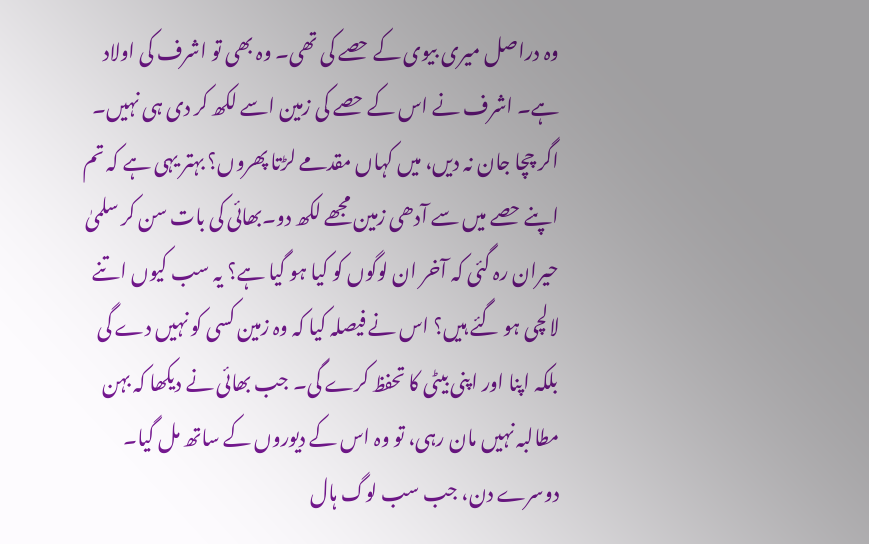وہ دراصل میری بیوی کے حصے کی تھی۔ وہ بھی تو اشرف کی اولاد ہے۔ اشرف نے اس کے حصے کی زمین اسے لکھ کر دی ہی نہیں۔ اگر چچا جان نہ دیں، میں کہاں مقدمے لڑتا پھروں؟ بہتر یہی ہے کہ تم اپنے حصے میں سے آدھی زمین مجھے لکھ دو۔بھائی کی بات سن کر سلمیٰ حیران رہ گئی کہ آخر ان لوگوں کو کیا ہو گیا ہے؟ یہ سب کیوں اتنے لالچی ہو گئے ہیں؟ اس نے فیصلہ کیا کہ وہ زمین کسی کو نہیں دے گی بلکہ اپنا اور اپنی بیٹی کا تحفظ کرے گی۔ جب بھائی نے دیکھا کہ بہن مطالبہ نہیں مان رہی، تو وہ اس کے دیوروں کے ساتھ مل گیا۔
دوسرے دن، جب سب لوگ ہال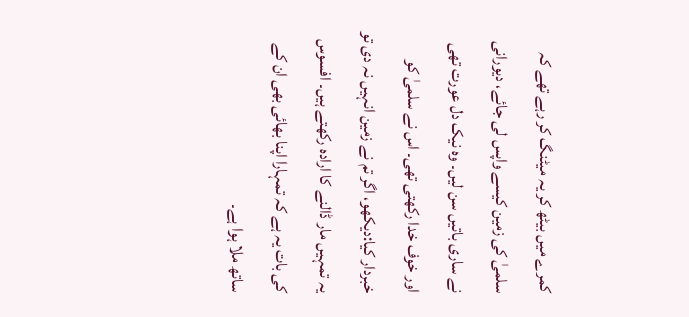کمرے میں بیٹھ کر یہ میٹنگ کر رہے تھے کہ سلمیٰ کی زمین کیسے واپس لی جائے، دیورانی نے ساری باتیں سن لیں۔ وہ نیک دل عورت تھی اور خوف خدا رکھتی تھی۔ اس نے سلمیٰ کو خبردار کیا:دیکھو، اگر تم نے زمین انہیں نہ دی تو یہ تمہیں مار ڈالنے کا ارادہ رکھتے ہیں۔ افسوس کی بات یہ ہے کہ تمہارا اپنا بھائی بھی ان کے ساتھ ملا ہوا ہے۔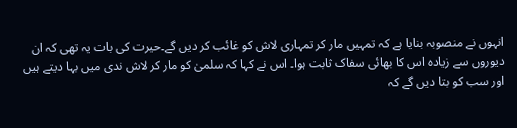انہوں نے منصوبہ بنایا ہے کہ تمہیں مار کر تمہاری لاش کو غائب کر دیں گے۔حیرت کی بات یہ تھی کہ ان دیوروں سے زیادہ اس کا بھائی سفاک ثابت ہوا۔ اس نے کہا کہ سلمیٰ کو مار کر لاش ندی میں بہا دیتے ہیں اور سب کو بتا دیں گے کہ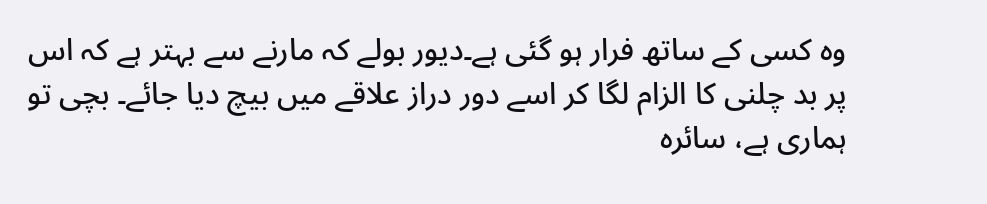وہ کسی کے ساتھ فرار ہو گئی ہے۔دیور بولے کہ مارنے سے بہتر ہے کہ اس پر بد چلنی کا الزام لگا کر اسے دور دراز علاقے میں بیچ دیا جائے۔ بچی تو ہماری ہے، سائرہ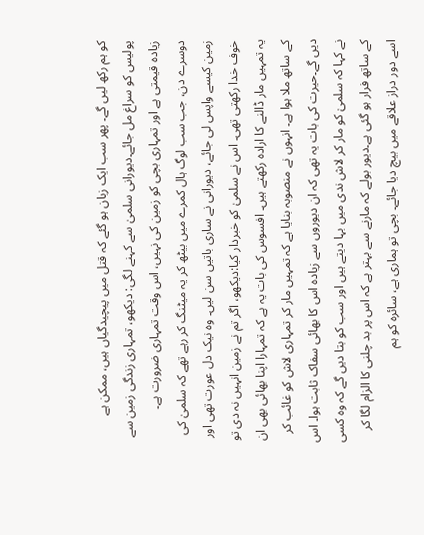کو ہم رکھ لیں گے۔ پھر سب ایک زبان ہو گئے کہ قتل میں پیچیدگیاں ہیں، ممکن ہے پولیس کو سراغ مل جائے۔دیورانی سلمیٰ سے کہنے لگی: دیکھو، تمہاری زندگی زمین سے زیادہ قیمتی ہے اور تمہاری بچی کو زمین کی نہیں، اس وقت تمہاری ضرورت ہے۔
دوسرے دن، جب سب لوگ ہال کمرے میں بیٹھ کر یہ میٹنگ کر رہے تھے کہ سلمیٰ کی زمین کیسے واپس لی جائے، دیورانی نے ساری باتیں سن لیں۔ وہ نیک دل عورت تھی اور خوف خدا رکھتی تھی۔ اس نے سلمیٰ کو خبردار کیا:دیکھو، اگر تم نے زمین انہیں نہ دی تو یہ تمہیں مار ڈالنے کا ارادہ رکھتے ہیں۔ افسوس کی بات یہ ہے کہ تمہارا اپنا بھائی بھی ان کے ساتھ ملا ہوا ہے۔ انہوں نے منصوبہ بنایا ہے کہ تمہیں مار کر تمہاری لاش کو غائب کر دیں گے۔حیرت کی بات یہ تھی کہ ان دیوروں سے زیادہ اس کا بھائی سفاک ثابت ہوا۔ اس نے کہا کہ سلمیٰ کو مار کر لاش ندی میں بہا دیتے ہیں اور سب کو بتا دیں گے کہ وہ کسی کے ساتھ فرار ہو گئی ہے۔دیور بولے کہ مارنے سے بہتر ہے کہ اس پر بد چلنی کا الزام لگا کر اسے دور دراز علاقے میں بیچ دیا جائے۔ بچی تو ہماری ہے، سائرہ کو ہم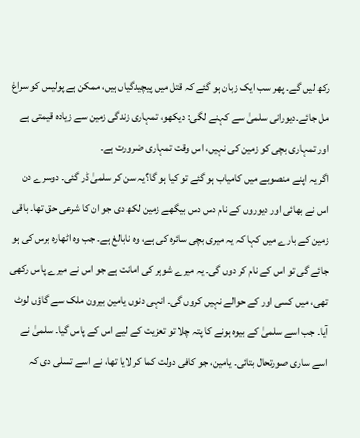رکھ لیں گے۔ پھر سب ایک زبان ہو گئے کہ قتل میں پیچیدگیاں ہیں، ممکن ہے پولیس کو سراغ مل جائے۔دیورانی سلمیٰ سے کہنے لگی: دیکھو، تمہاری زندگی زمین سے زیادہ قیمتی ہے اور تمہاری بچی کو زمین کی نہیں، اس وقت تمہاری ضرورت ہے۔
اگر یہ اپنے منصوبے میں کامیاب ہو گئے تو کیا ہو گا؟یہ سن کر سلمیٰ ڈر گئی۔ دوسرے دن اس نے بھائی اور دیوروں کے نام دس دس بیگھے زمین لکھ دی جو ان کا شرعی حق تھا۔ باقی زمین کے بارے میں کہا کہ یہ میری بچی سائرہ کی ہے، وہ نابالغ ہے۔ جب وہ اٹھارہ برس کی ہو جائے گی تو اس کے نام کر دوں گی۔ یہ میرے شوہر کی امانت ہے جو اس نے میرے پاس رکھی تھی، میں کسی اور کے حوالے نہیں کروں گی۔ انہی دنوں یامین بیرون ملک سے گاؤں لوٹ آیا۔ جب اسے سلمیٰ کے بیوہ ہونے کا پتہ چلا تو تعزیت کے لیے اس کے پاس گیا۔ سلمیٰ نے اسے ساری صورتحال بتائی۔ یامین، جو کافی دولت کما کر لایا تھا، نے اسے تسلی دی کہ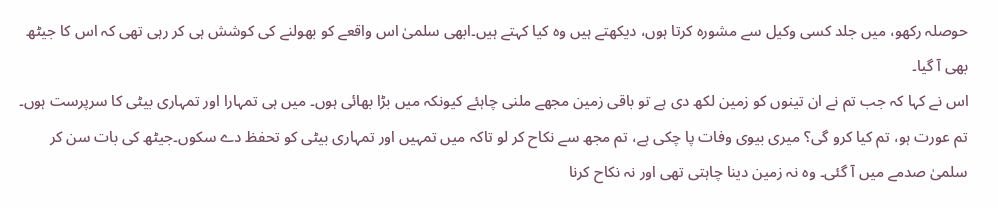حوصلہ رکھو، میں جلد کسی وکیل سے مشورہ کرتا ہوں، دیکھتے ہیں وہ کیا کہتے ہیں۔ابھی سلمیٰ اس واقعے کو بھولنے کی کوشش ہی کر رہی تھی کہ اس کا جیٹھ بھی آ گیا۔
اس نے کہا کہ جب تم نے ان تینوں کو زمین لکھ دی ہے تو باقی زمین مجھے ملنی چاہئے کیونکہ میں بڑا بھائی ہوں۔ میں ہی تمہارا اور تمہاری بیٹی کا سرپرست ہوں۔ تم عورت ہو، تم کیا کرو گی؟ میری بیوی وفات پا چکی ہے، تم مجھ سے نکاح کر لو تاکہ میں تمہیں اور تمہاری بیٹی کو تحفظ دے سکوں۔جیٹھ کی بات سن کر سلمیٰ صدمے میں آ گئی۔ وہ نہ زمین دینا چاہتی تھی اور نہ نکاح کرنا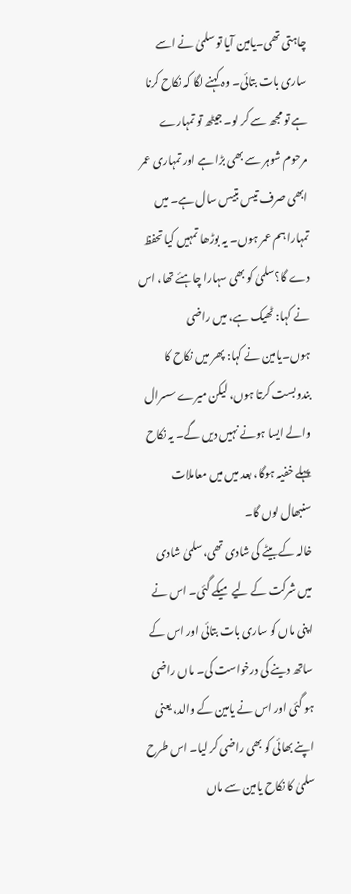چاہتی تھی۔یامین آیا تو سلمیٰ نے اسے ساری بات بتائی۔ وہ کہنے لگا کہ نکاح کرنا ہے تو مجھ سے کر لو۔ جیٹھ تو تمہارے مرحوم شوہر سے بھی بڑا ہے اور تمہاری عمر ابھی صرف تیس بتیس سال ہے۔ میں تمہارا ہم عمر ہوں۔ یہ بوڑھا تمہیں کیا تحفظ دے گا؟سلمیٰ کو بھی سہارا چاہئے تھا، اس نے کہا: ٹھیک ہے، میں راضی ہوں۔یامین نے کہا: پھر میں نکاح کا بندوبست کرتا ہوں، لیکن میرے سسرال والے ایسا ہونے نہیں دیں گے۔ یہ نکاح پہلے خفیہ ہوگا، بعد میں میں معاملات سنبھال لوں گا۔
خالہ کے بیٹے کی شادی تھی، سلمیٰ شادی میں شرکت کے لیے میکے گئی۔ اس نے اپنی ماں کو ساری بات بتائی اور اس کے ساتھ دینے کی درخواست کی۔ ماں راضی ہو گئی اور اس نے یامین کے والد، یعنی اپنے بھائی کو بھی راضی کر لیا۔ اس طرح سلمیٰ کا نکاح یامین سے ماں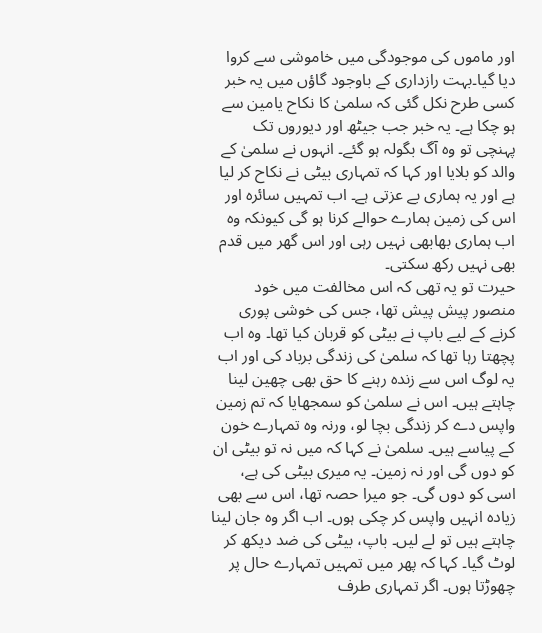اور ماموں کی موجودگی میں خاموشی سے کروا دیا گیا۔بہت رازداری کے باوجود گاؤں میں یہ خبر کسی طرح نکل گئی کہ سلمیٰ کا نکاح یامین سے ہو چکا ہے۔ یہ خبر جب جیٹھ اور دیوروں تک پہنچی تو وہ آگ بگولہ ہو گئے۔ انہوں نے سلمیٰ کے والد کو بلایا اور کہا کہ تمہاری بیٹی نے نکاح کر لیا ہے اور یہ ہماری بے عزتی ہے۔ اب تمہیں سائرہ اور اس کی زمین ہمارے حوالے کرنا ہو گی کیونکہ وہ اب ہماری بھابھی نہیں رہی اور اس گھر میں قدم بھی نہیں رکھ سکتی۔
حیرت تو یہ تھی کہ اس مخالفت میں خود منصور پیش پیش تھا، جس کی خوشی پوری کرنے کے لیے باپ نے بیٹی کو قربان کیا تھا۔ وہ اب پچھتا رہا تھا کہ سلمیٰ کی زندگی برباد کی اور اب یہ لوگ اس سے زندہ رہنے کا حق بھی چھین لینا چاہتے ہیں۔ اس نے سلمیٰ کو سمجھایا کہ تم زمین واپس دے کر زندگی بچا لو، ورنہ وہ تمہارے خون کے پیاسے ہیں۔ سلمیٰ نے کہا کہ میں نہ تو بیٹی ان کو دوں گی اور نہ زمین۔ یہ میری بیٹی کی ہے، اسی کو دوں گی۔ جو میرا حصہ تھا، اس سے بھی زیادہ انہیں واپس کر چکی ہوں۔ اب اگر وہ جان لینا چاہتے ہیں تو لے لیں۔ باپ، بیٹی کی ضد دیکھ کر لوٹ گیا۔ کہا کہ پھر میں تمہیں تمہارے حال پر چھوڑتا ہوں۔ اگر تمہاری طرف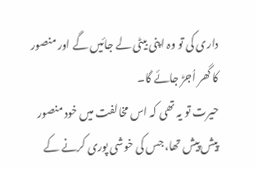داری کی تو وہ اپنی بیٹی لے جائیں گے اور منصور کا گھر اُجڑ جائے گا۔
حیرت تو یہ تھی کہ اس مخالفت میں خود منصور پیش پیش تھا، جس کی خوشی پوری کرنے کے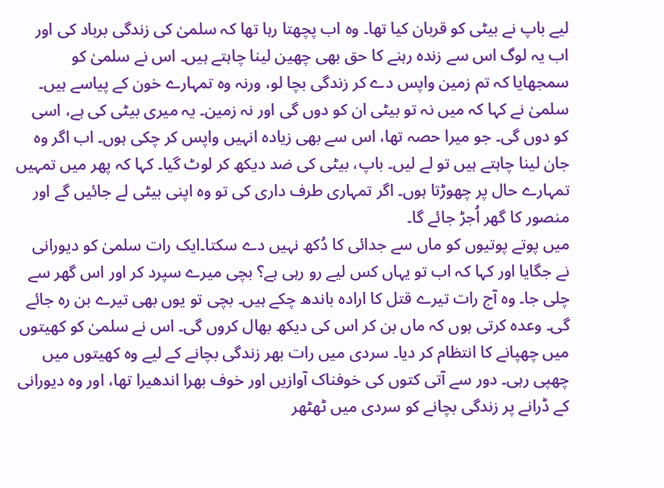لیے باپ نے بیٹی کو قربان کیا تھا۔ وہ اب پچھتا رہا تھا کہ سلمیٰ کی زندگی برباد کی اور اب یہ لوگ اس سے زندہ رہنے کا حق بھی چھین لینا چاہتے ہیں۔ اس نے سلمیٰ کو سمجھایا کہ تم زمین واپس دے کر زندگی بچا لو، ورنہ وہ تمہارے خون کے پیاسے ہیں۔ سلمیٰ نے کہا کہ میں نہ تو بیٹی ان کو دوں گی اور نہ زمین۔ یہ میری بیٹی کی ہے، اسی کو دوں گی۔ جو میرا حصہ تھا، اس سے بھی زیادہ انہیں واپس کر چکی ہوں۔ اب اگر وہ جان لینا چاہتے ہیں تو لے لیں۔ باپ، بیٹی کی ضد دیکھ کر لوٹ گیا۔ کہا کہ پھر میں تمہیں تمہارے حال پر چھوڑتا ہوں۔ اگر تمہاری طرف داری کی تو وہ اپنی بیٹی لے جائیں گے اور منصور کا گھر اُجڑ جائے گا۔
میں پوتے پوتیوں کو ماں سے جدائی کا دُکھ نہیں دے سکتا۔ایک رات سلمیٰ کو دیورانی نے جگایا اور کہا کہ اب تو یہاں کس لیے رو رہی ہے؟ بچی میرے سپرد کر اور اس گھر سے چلی جا۔ وہ آج رات تیرے قتل کا ارادہ باندھ چکے ہیں۔ بچی تو یوں بھی تیرے بن رہ جائے گی۔ وعدہ کرتی ہوں کہ ماں بن کر اس کی دیکھ بھال کروں گی۔ اس نے سلمیٰ کو کھیتوں میں چھپانے کا انتظام کر دیا۔ سردی میں رات بھر زندگی بچانے کے لیے وہ کھیتوں میں چھپی رہی۔ دور سے آتی کتوں کی خوفناک آوازیں اور خوف بھرا اندھیرا تھا، اور وہ دیورانی کے ڈرانے پر زندگی بچانے کو سردی میں ٹھٹھر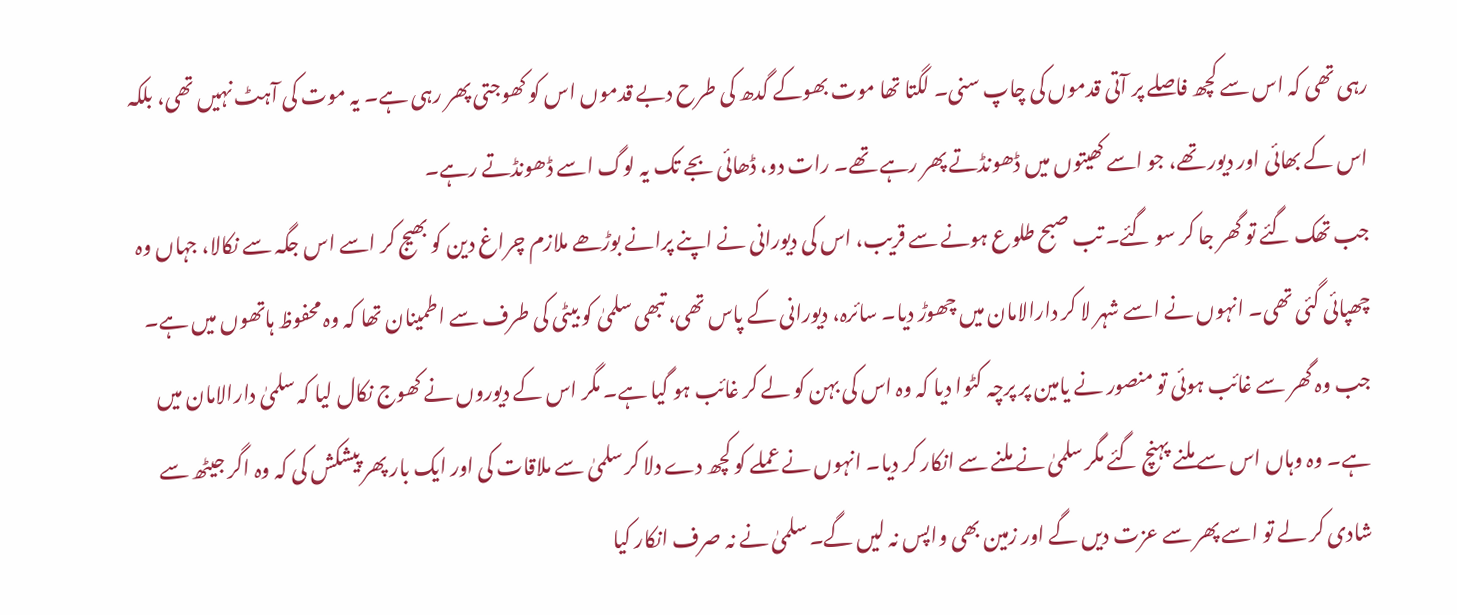رہی تھی کہ اس سے کچھ فاصلے پر آتی قدموں کی چاپ سنی۔ لگتا تھا موت بھوکے گدھ کی طرح دبے قدموں اس کو کھوجتی پھر رہی ہے۔ یہ موت کی آہٹ نہیں تھی، بلکہ اس کے بھائی اور دیور تھے، جو اسے کھیتوں میں ڈھونڈتے پھر رہے تھے۔ رات دو، ڈھائی بجے تک یہ لوگ اسے ڈھونڈتے رہے۔
جب تھک گئے تو گھر جا کر سو گئے۔ تب صبح طلوع ہونے سے قریب، اس کی دیورانی نے اپنے پرانے بوڑھے ملازم چراغ دین کو بھیج کر اسے اس جگہ سے نکالا، جہاں وہ چھپائی گئی تھی۔ انہوں نے اسے شہر لا کر دارالامان میں چھوڑ دیا۔ سائرہ، دیورانی کے پاس تھی، تبھی سلمیٰ کو بیٹی کی طرف سے اطمینان تھا کہ وہ محفوظ ہاتھوں میں ہے۔ جب وہ گھر سے غائب ہوئی تو منصور نے یامین پر پرچہ کٹوا دیا کہ وہ اس کی بہن کو لے کر غائب ہو گیا ہے۔ مگر اس کے دیوروں نے کھوج نکال لیا کہ سلمیٰ دارالامان میں ہے۔ وہ وہاں اس سے ملنے پہنچ گئے مگر سلمیٰ نے ملنے سے انکار کر دیا۔ انہوں نے عملے کو کچھ دے دلا کر سلمیٰ سے ملاقات کی اور ایک بار پھر پیشکش کی کہ وہ اگر جیٹھ سے شادی کر لے تو اسے پھر سے عزت دیں گے اور زمین بھی واپس نہ لیں گے۔ سلمیٰ نے نہ صرف انکار کیا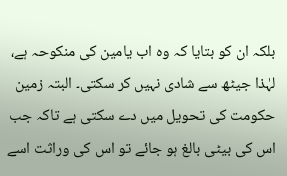بلکہ ان کو بتایا کہ وہ اب یامین کی منکوحہ ہے، لہٰذا جیٹھ سے شادی نہیں کر سکتی۔ البتہ زمین حکومت کی تحویل میں دے سکتی ہے تاکہ جب اس کی بیٹی بالغ ہو جائے تو اس کی وراثت اسے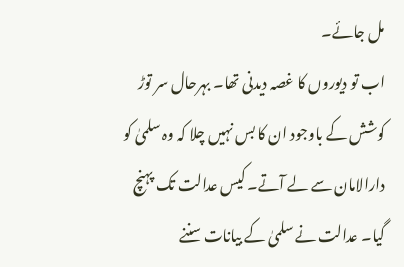مل جائے۔
اب تو دیوروں کا غصہ دیدنی تھا۔ بہرحال سر توڑ کوشش کے باوجود ان کا بس نہیں چلا کہ وہ سلمیٰ کو دارالامان سے لے آتے۔ کیس عدالت تک پہنچ گیا۔ عدالت نے سلمیٰ کے بیانات سننے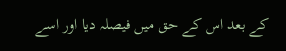کے بعد اس کے حق میں فیصلہ دیا اور اسے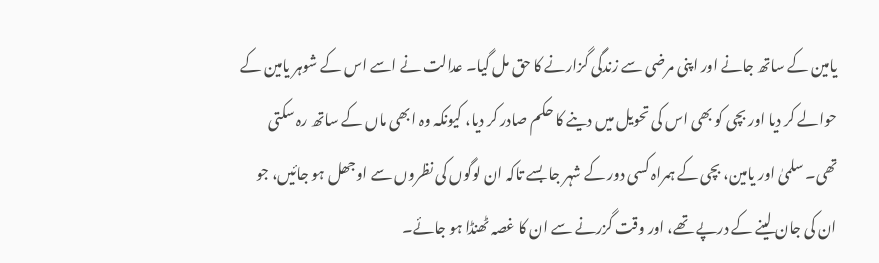یامین کے ساتھ جانے اور اپنی مرضی سے زندگی گزارنے کا حق مل گیا۔ عدالت نے اسے اس کے شوہر یامین کے حوالے کر دیا اور بچی کو بھی اس کی تحویل میں دینے کا حکم صادر کر دیا، کیونکہ وہ ابھی ماں کے ساتھ رہ سکتی تھی۔ سلمیٰ اور یامین، بچی کے ہمراہ کسی دور کے شہر جا بسے تاکہ ان لوگوں کی نظروں سے اوجھل ہو جائیں، جو ان کی جان لینے کے درپے تھے، اور وقت گزرنے سے ان کا غصہ ٹھنڈا ہو جائے۔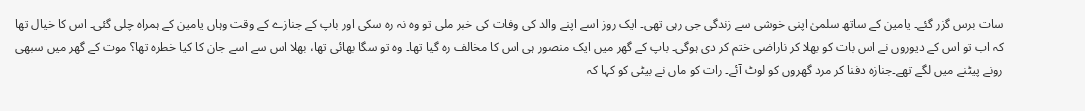سات برس گزر گئے۔ یامین کے ساتھ سلمیٰ اپنی خوشی سے زندگی جی رہی تھی۔ ایک روز اسے اپنے والد کی وفات کی خبر ملی تو وہ نہ رہ سکی اور باپ کے جنازے کے وقت وہاں یامین کے ہمراہ چلی گئی۔ اس کا خیال تھا کہ اب تو اس کے دیوروں نے اس بات کو بھلا کر ناراضی ختم کر دی ہوگی۔ باپ کے گھر میں ایک منصور ہی اس کا مخالف رہ گیا تھا۔ وہ تو سگا بھائی تھا، بھلا اس سے اسے جان کا کیا خطرہ تھا؟ موت کے گھر میں سبھی رونے پیٹنے میں لگے تھے۔جنازہ دفنا کر مرد گھروں کو لوٹ آئے۔ رات کو ماں نے بیٹی کو کہا کہ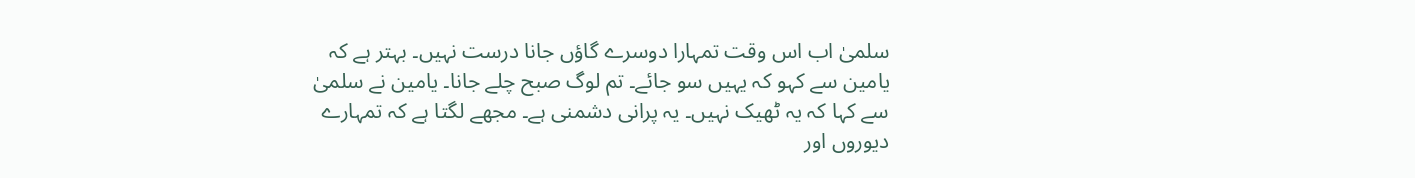سلمیٰ اب اس وقت تمہارا دوسرے گاؤں جانا درست نہیں۔ بہتر ہے کہ یامین سے کہو کہ یہیں سو جائے۔ تم لوگ صبح چلے جانا۔ یامین نے سلمیٰ سے کہا کہ یہ ٹھیک نہیں۔ یہ پرانی دشمنی ہے۔ مجھے لگتا ہے کہ تمہارے دیوروں اور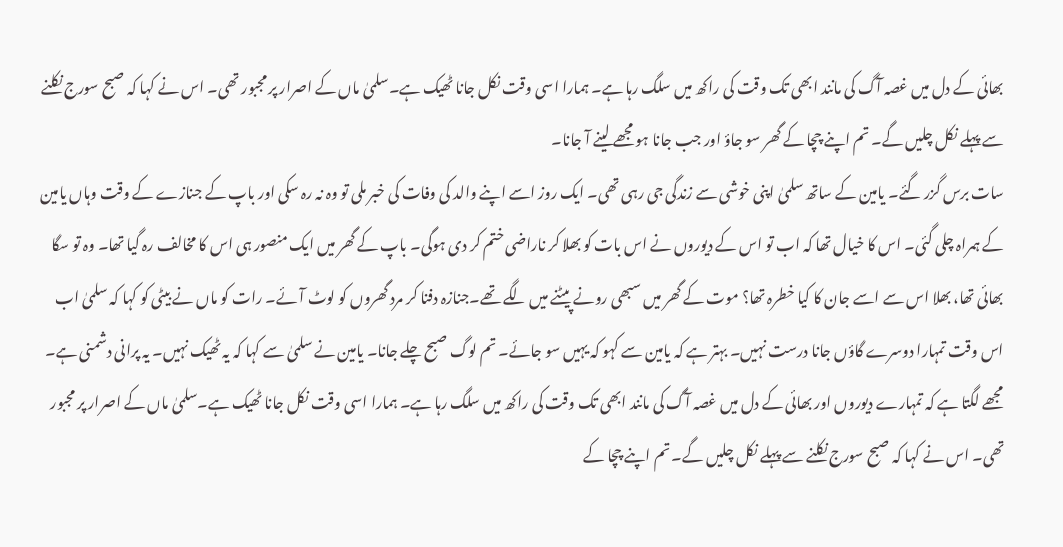بھائی کے دل میں غصہ آگ کی مانند ابھی تک وقت کی راکھ میں سلگ رہا ہے۔ ہمارا اسی وقت نکل جانا ٹھیک ہے۔سلمیٰ ماں کے اصرار پر مجبور تھی۔ اس نے کہا کہ صبح سورج نکلنے سے پہلے نکل چلیں گے۔ تم اپنے چچا کے گھر سو جاؤ اور جب جانا ہو مجھے لینے آ جانا۔
سات برس گزر گئے۔ یامین کے ساتھ سلمیٰ اپنی خوشی سے زندگی جی رہی تھی۔ ایک روز اسے اپنے والد کی وفات کی خبر ملی تو وہ نہ رہ سکی اور باپ کے جنازے کے وقت وہاں یامین کے ہمراہ چلی گئی۔ اس کا خیال تھا کہ اب تو اس کے دیوروں نے اس بات کو بھلا کر ناراضی ختم کر دی ہوگی۔ باپ کے گھر میں ایک منصور ہی اس کا مخالف رہ گیا تھا۔ وہ تو سگا بھائی تھا، بھلا اس سے اسے جان کا کیا خطرہ تھا؟ موت کے گھر میں سبھی رونے پیٹنے میں لگے تھے۔جنازہ دفنا کر مرد گھروں کو لوٹ آئے۔ رات کو ماں نے بیٹی کو کہا کہ سلمیٰ اب اس وقت تمہارا دوسرے گاؤں جانا درست نہیں۔ بہتر ہے کہ یامین سے کہو کہ یہیں سو جائے۔ تم لوگ صبح چلے جانا۔ یامین نے سلمیٰ سے کہا کہ یہ ٹھیک نہیں۔ یہ پرانی دشمنی ہے۔ مجھے لگتا ہے کہ تمہارے دیوروں اور بھائی کے دل میں غصہ آگ کی مانند ابھی تک وقت کی راکھ میں سلگ رہا ہے۔ ہمارا اسی وقت نکل جانا ٹھیک ہے۔سلمیٰ ماں کے اصرار پر مجبور تھی۔ اس نے کہا کہ صبح سورج نکلنے سے پہلے نکل چلیں گے۔ تم اپنے چچا کے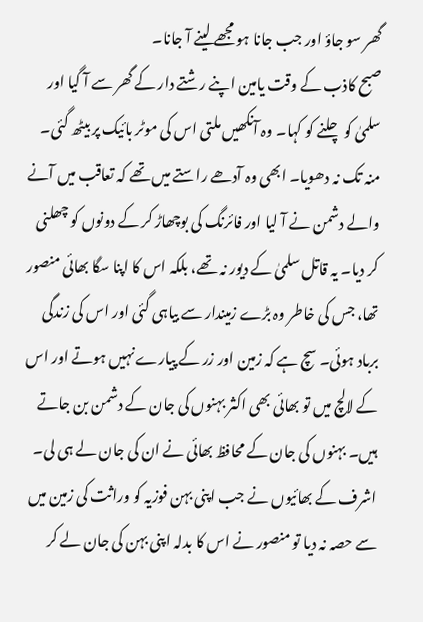گھر سو جاؤ اور جب جانا ہو مجھے لینے آ جانا۔
صبح کاذب کے وقت یامین اپنے رشتے دار کے گھر سے آ گیا اور سلمیٰ کو چلنے کو کہا۔ وہ آنکھیں ملتی اس کی موٹر بائیک پر بیٹھ گئی۔ منہ تک نہ دھویا۔ ابھی وہ آدھے راستے میں تھے کہ تعاقب میں آنے والے دشمن نے آ لیا اور فائرنگ کی بوچھاڑ کر کے دونوں کو چھلنی کر دیا۔ یہ قاتل سلمیٰ کے دیور نہ تھے، بلکہ اس کا اپنا سگا بھائی منصور تھا، جس کی خاطر وہ بڑے زمیندار سے بیاہی گئی اور اس کی زندگی برباد ہوئی۔ سچ ہے کہ زمین اور زر کے پیارے نہیں ہوتے اور اس کے لالچ میں تو بھائی بھی اکثر بہنوں کی جان کے دشمن بن جاتے ہیں۔ بہنوں کی جان کے محافظ بھائی نے ان کی جان لے ہی لی۔ اشرف کے بھائیوں نے جب اپنی بہن فوزیہ کو وراثت کی زمین میں سے حصہ نہ دیا تو منصور نے اس کا بدلہ اپنی بہن کی جان لے کر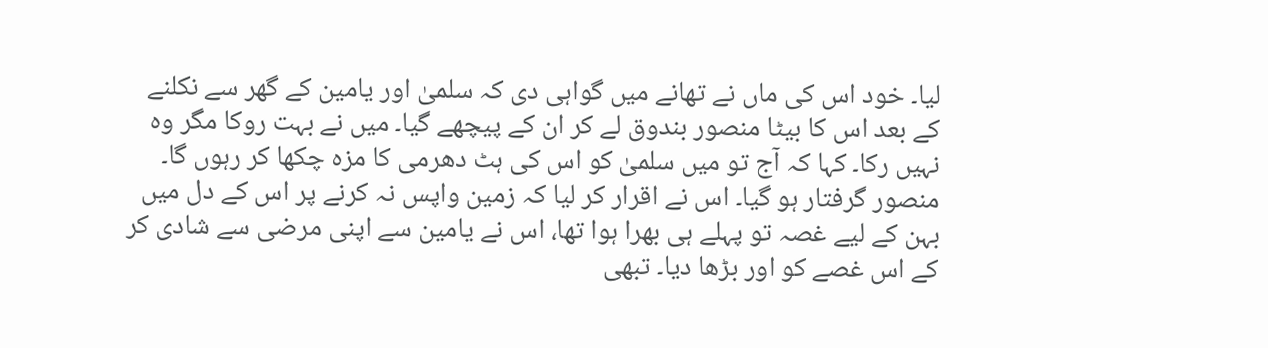لیا۔ خود اس کی ماں نے تھانے میں گواہی دی کہ سلمیٰ اور یامین کے گھر سے نکلنے کے بعد اس کا بیٹا منصور بندوق لے کر ان کے پیچھے گیا۔ میں نے بہت روکا مگر وہ نہیں رکا۔ کہا کہ آج تو میں سلمیٰ کو اس کی ہٹ دھرمی کا مزہ چکھا کر رہوں گا۔
منصور گرفتار ہو گیا۔ اس نے اقرار کر لیا کہ زمین واپس نہ کرنے پر اس کے دل میں بہن کے لیے غصہ تو پہلے ہی بھرا ہوا تھا، اس نے یامین سے اپنی مرضی سے شادی کر کے اس غصے کو اور بڑھا دیا۔ تبھی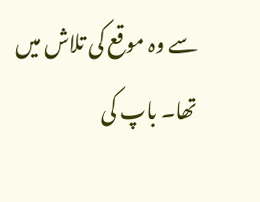سے وہ موقع کی تلاش میں تھا۔ باپ کی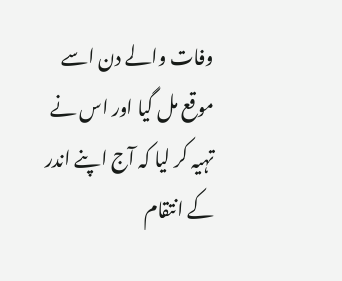وفات والے دن اسے موقع مل گیا اور اس نے تہیہ کر لیا کہ آج اپنے اندر کے انتقام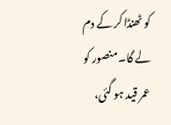کو ٹھنڈا کر کے دم لے گا۔ منصور کو عمر قید ہو گئی،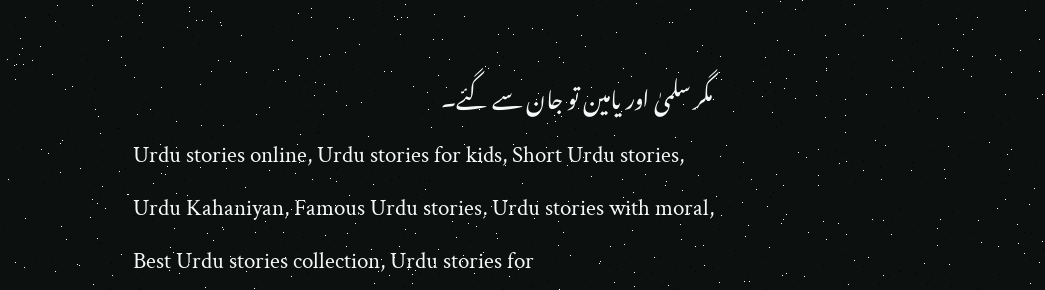مگر سلمیٰ اور یامین تو جان سے گئے۔
Urdu stories online, Urdu stories for kids, Short Urdu stories, Urdu Kahaniyan, Famous Urdu stories, Urdu stories with moral, Best Urdu stories collection, Urdu stories for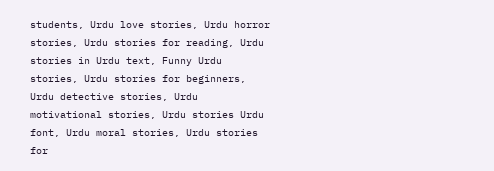students, Urdu love stories, Urdu horror stories, Urdu stories for reading, Urdu stories in Urdu text, Funny Urdu stories, Urdu stories for beginners, Urdu detective stories, Urdu motivational stories, Urdu stories Urdu font, Urdu moral stories, Urdu stories for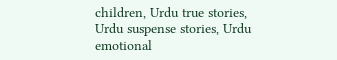children, Urdu true stories, Urdu suspense stories, Urdu emotional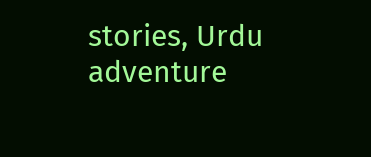stories, Urdu adventure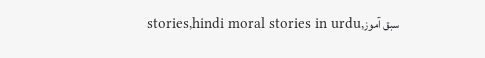stories,hindi moral stories in urdu,سبق آموز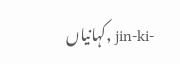کہانیاں, jin-ki-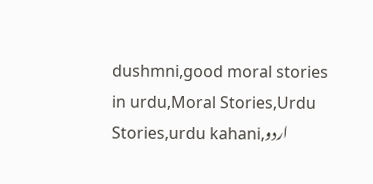dushmni,good moral stories in urdu,Moral Stories,Urdu Stories,urdu kahani,اردو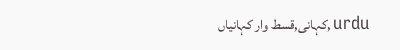کہانی,قسط وار کہانیاں, urdu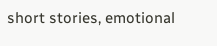short stories, emotional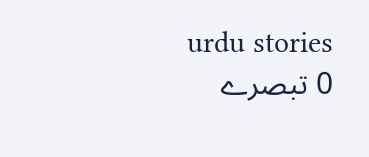urdu stories
0 تبصرے